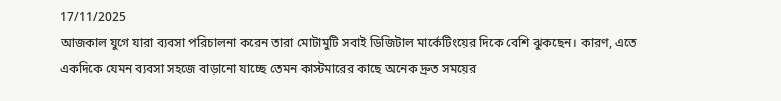17/11/2025
আজকাল যুগে যারা ব্যবসা পরিচালনা করেন তারা মোটামুটি সবাই ডিজিটাল মার্কেটিংয়ের দিকে বেশি ঝুকছেন। কারণ, এতে একদিকে যেমন ব্যবসা সহজে বাড়ানো যাচ্ছে তেমন কাস্টমারের কাছে অনেক দ্রুত সময়ের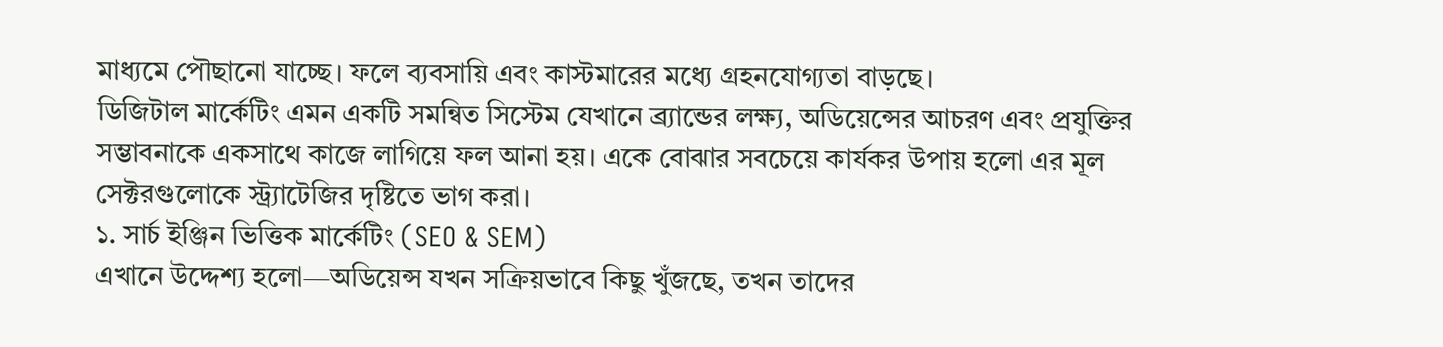মাধ্যমে পৌছানো যাচ্ছে। ফলে ব্যবসায়ি এবং কাস্টমারের মধ্যে গ্রহনযোগ্যতা বাড়ছে।
ডিজিটাল মার্কেটিং এমন একটি সমন্বিত সিস্টেম যেখানে ব্র্যান্ডের লক্ষ্য, অডিয়েন্সের আচরণ এবং প্রযুক্তির সম্ভাবনাকে একসাথে কাজে লাগিয়ে ফল আনা হয়। একে বোঝার সবচেয়ে কার্যকর উপায় হলো এর মূল সেক্টরগুলোকে স্ট্র্যাটেজির দৃষ্টিতে ভাগ করা।
১. সার্চ ইঞ্জিন ভিত্তিক মার্কেটিং (SEO & SEM)
এখানে উদ্দেশ্য হলো—অডিয়েন্স যখন সক্রিয়ভাবে কিছু খুঁজছে, তখন তাদের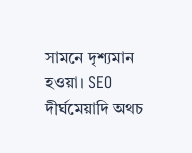সামনে দৃশ্যমান হওয়া। SEO দীর্ঘমেয়াদি অথচ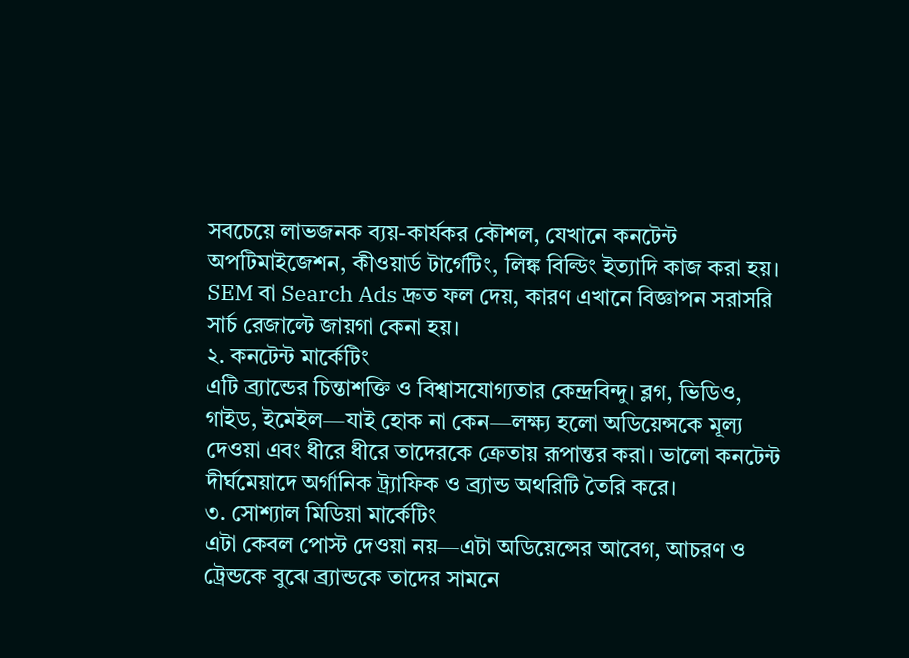সবচেয়ে লাভজনক ব্যয়-কার্যকর কৌশল, যেখানে কনটেন্ট অপটিমাইজেশন, কীওয়ার্ড টার্গেটিং, লিঙ্ক বিল্ডিং ইত্যাদি কাজ করা হয়। SEM বা Search Ads দ্রুত ফল দেয়, কারণ এখানে বিজ্ঞাপন সরাসরি সার্চ রেজাল্টে জায়গা কেনা হয়।
২. কনটেন্ট মার্কেটিং
এটি ব্র্যান্ডের চিন্তাশক্তি ও বিশ্বাসযোগ্যতার কেন্দ্রবিন্দু। ব্লগ, ভিডিও, গাইড, ইমেইল—যাই হোক না কেন—লক্ষ্য হলো অডিয়েন্সকে মূল্য দেওয়া এবং ধীরে ধীরে তাদেরকে ক্রেতায় রূপান্তর করা। ভালো কনটেন্ট দীর্ঘমেয়াদে অর্গানিক ট্র্যাফিক ও ব্র্যান্ড অথরিটি তৈরি করে।
৩. সোশ্যাল মিডিয়া মার্কেটিং
এটা কেবল পোস্ট দেওয়া নয়—এটা অডিয়েন্সের আবেগ, আচরণ ও ট্রেন্ডকে বুঝে ব্র্যান্ডকে তাদের সামনে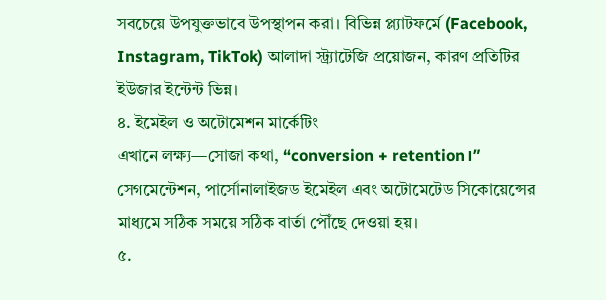সবচেয়ে উপযুক্তভাবে উপস্থাপন করা। বিভিন্ন প্ল্যাটফর্মে (Facebook, Instagram, TikTok) আলাদা স্ট্র্যাটেজি প্রয়োজন, কারণ প্রতিটির ইউজার ইন্টেন্ট ভিন্ন।
৪. ইমেইল ও অটোমেশন মার্কেটিং
এখানে লক্ষ্য—সোজা কথা, “conversion + retention।” সেগমেন্টেশন, পার্সোনালাইজড ইমেইল এবং অটোমেটেড সিকোয়েন্সের মাধ্যমে সঠিক সময়ে সঠিক বার্তা পৌঁছে দেওয়া হয়।
৫.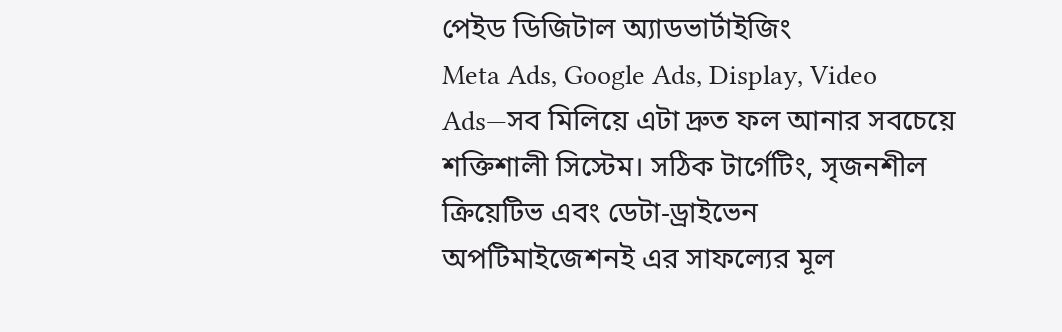পেইড ডিজিটাল অ্যাডভার্টাইজিং
Meta Ads, Google Ads, Display, Video Ads—সব মিলিয়ে এটা দ্রুত ফল আনার সবচেয়ে শক্তিশালী সিস্টেম। সঠিক টার্গেটিং, সৃজনশীল ক্রিয়েটিভ এবং ডেটা-ড্রাইভেন অপটিমাইজেশনই এর সাফল্যের মূল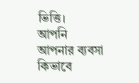ভিত্তি।
আপনি আপনার ব্যবসা কিভাবে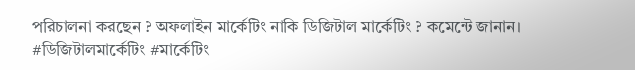পরিচালনা করছেন ? অফলাইন মার্কেটিং নাকি ডিজিটাল মার্কেটিং ? কমেন্টে জানান।
#ডিজিটালমার্কেটিং #মার্কেটিং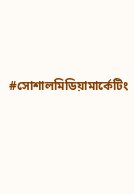#সোশালমিডিয়ামার্কেটিং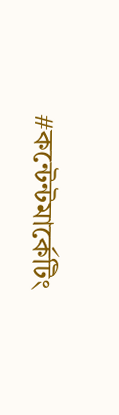#কন্টেন্টমার্কেটিং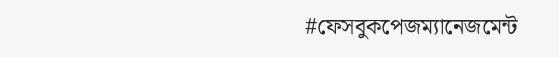#ফেসবুকপেজম্যানেজমেন্ট